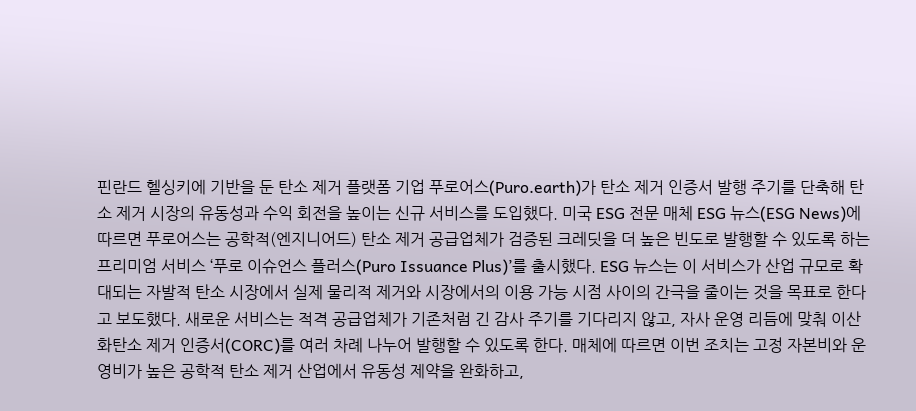핀란드 헬싱키에 기반을 둔 탄소 제거 플랫폼 기업 푸로어스(Puro.earth)가 탄소 제거 인증서 발행 주기를 단축해 탄소 제거 시장의 유동성과 수익 회전을 높이는 신규 서비스를 도입했다. 미국 ESG 전문 매체 ESG 뉴스(ESG News)에 따르면 푸로어스는 공학적(엔지니어드) 탄소 제거 공급업체가 검증된 크레딧을 더 높은 빈도로 발행할 수 있도록 하는 프리미엄 서비스 ‘푸로 이슈언스 플러스(Puro Issuance Plus)’를 출시했다. ESG 뉴스는 이 서비스가 산업 규모로 확대되는 자발적 탄소 시장에서 실제 물리적 제거와 시장에서의 이용 가능 시점 사이의 간극을 줄이는 것을 목표로 한다고 보도했다. 새로운 서비스는 적격 공급업체가 기존처럼 긴 감사 주기를 기다리지 않고, 자사 운영 리듬에 맞춰 이산화탄소 제거 인증서(CORC)를 여러 차례 나누어 발행할 수 있도록 한다. 매체에 따르면 이번 조치는 고정 자본비와 운영비가 높은 공학적 탄소 제거 산업에서 유동성 제약을 완화하고,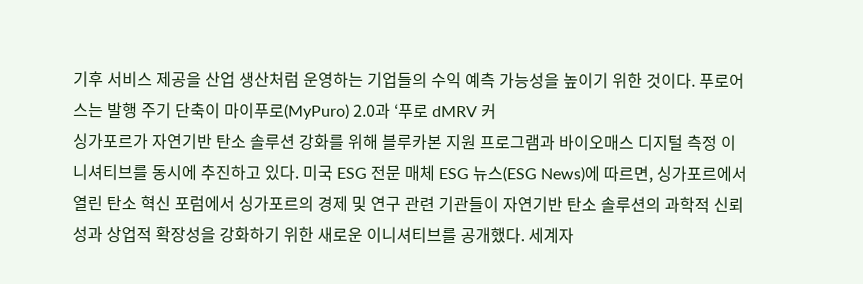기후 서비스 제공을 산업 생산처럼 운영하는 기업들의 수익 예측 가능성을 높이기 위한 것이다. 푸로어스는 발행 주기 단축이 마이푸로(MyPuro) 2.0과 ‘푸로 dMRV 커
싱가포르가 자연기반 탄소 솔루션 강화를 위해 블루카본 지원 프로그램과 바이오매스 디지털 측정 이니셔티브를 동시에 추진하고 있다. 미국 ESG 전문 매체 ESG 뉴스(ESG News)에 따르면, 싱가포르에서 열린 탄소 혁신 포럼에서 싱가포르의 경제 및 연구 관련 기관들이 자연기반 탄소 솔루션의 과학적 신뢰성과 상업적 확장성을 강화하기 위한 새로운 이니셔티브를 공개했다. 세계자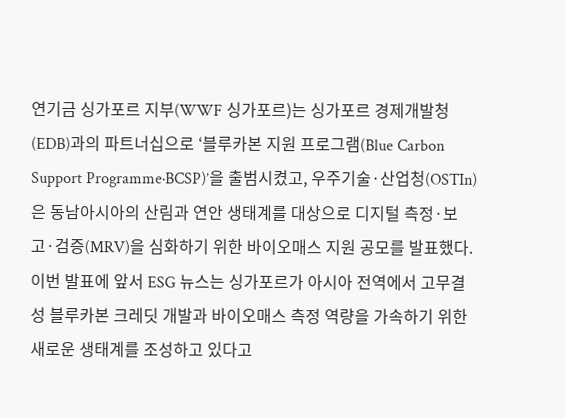연기금 싱가포르 지부(WWF 싱가포르)는 싱가포르 경제개발청(EDB)과의 파트너십으로 ‘블루카본 지원 프로그램(Blue Carbon Support Programme·BCSP)’을 출범시켰고, 우주기술·산업청(OSTIn)은 동남아시아의 산림과 연안 생태계를 대상으로 디지털 측정·보고·검증(MRV)을 심화하기 위한 바이오매스 지원 공모를 발표했다. 이번 발표에 앞서 ESG 뉴스는 싱가포르가 아시아 전역에서 고무결성 블루카본 크레딧 개발과 바이오매스 측정 역량을 가속하기 위한 새로운 생태계를 조성하고 있다고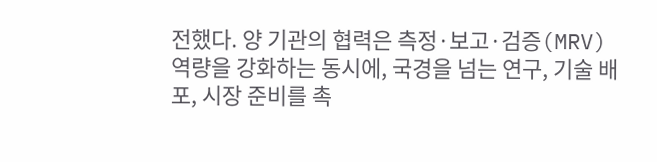전했다. 양 기관의 협력은 측정·보고·검증(MRV) 역량을 강화하는 동시에, 국경을 넘는 연구, 기술 배포, 시장 준비를 촉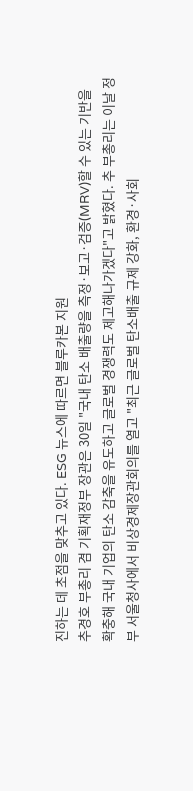진하는 데 초점을 맞추고 있다. ESG 뉴스에 따르면 블루카본 지원
추경호 부총리 겸 기획재정부 장관은 30일 "국내 탄소 배출량을 측정·보고·검증(MRV)할 수 있는 기반을 확충해 국내 기업의 탄소 감축을 유도하고 글로벌 경쟁력도 제고해나가겠다"고 밝혔다. 추 부총리는 이날 정부 서울청사에서 비상경제장관회의를 열고 "최근 글로벌 탄소배출 규제 강화, 환경·사회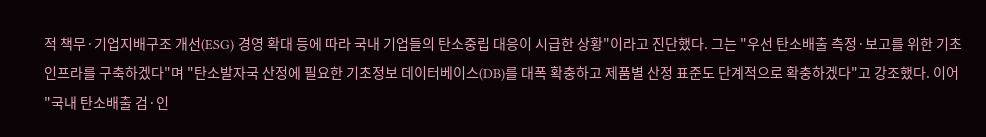적 책무·기업지배구조 개선(ESG) 경영 확대 등에 따라 국내 기업들의 탄소중립 대응이 시급한 상황"이라고 진단했다. 그는 "우선 탄소배출 측정·보고를 위한 기초 인프라를 구축하겠다"며 "탄소발자국 산정에 필요한 기초정보 데이터베이스(DB)를 대폭 확충하고 제품별 산정 표준도 단계적으로 확충하겠다"고 강조했다. 이어 "국내 탄소배출 검·인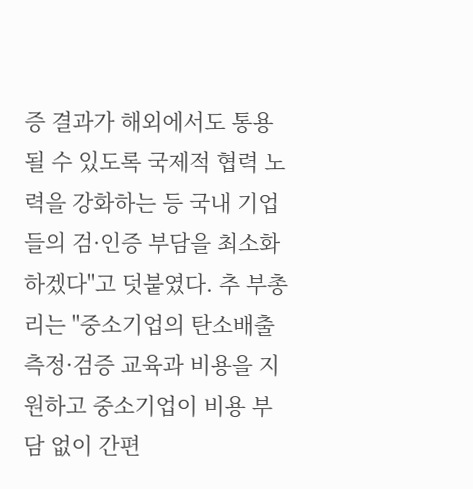증 결과가 해외에서도 통용될 수 있도록 국제적 협력 노력을 강화하는 등 국내 기업들의 검·인증 부담을 최소화하겠다"고 덧붙였다. 추 부총리는 "중소기업의 탄소배출 측정·검증 교육과 비용을 지원하고 중소기업이 비용 부담 없이 간편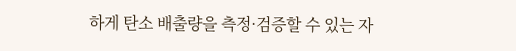하게 탄소 배출량을 측정·검증할 수 있는 자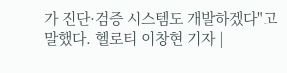가 진단·검증 시스템도 개발하겠다"고 말했다. 헬로티 이창현 기자 |